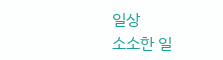일상
소소한 일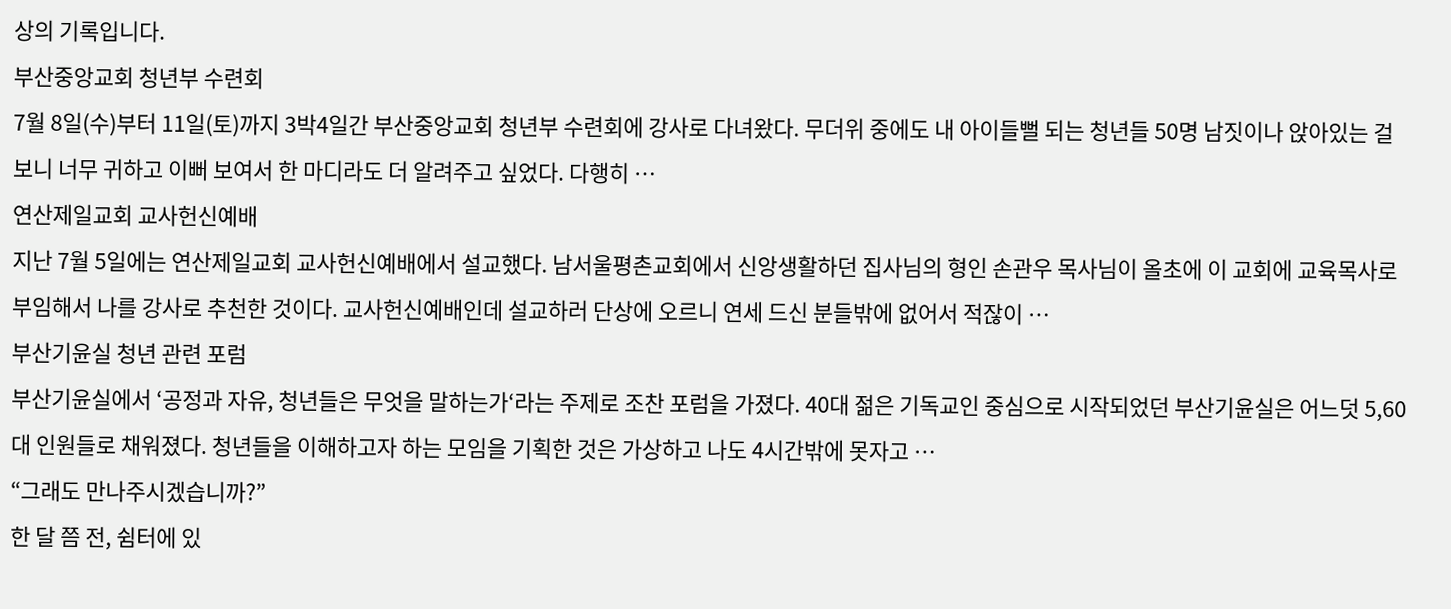상의 기록입니다.
부산중앙교회 청년부 수련회
7월 8일(수)부터 11일(토)까지 3박4일간 부산중앙교회 청년부 수련회에 강사로 다녀왔다. 무더위 중에도 내 아이들뻘 되는 청년들 50명 남짓이나 앉아있는 걸 보니 너무 귀하고 이뻐 보여서 한 마디라도 더 알려주고 싶었다. 다행히 …
연산제일교회 교사헌신예배
지난 7월 5일에는 연산제일교회 교사헌신예배에서 설교했다. 남서울평촌교회에서 신앙생활하던 집사님의 형인 손관우 목사님이 올초에 이 교회에 교육목사로 부임해서 나를 강사로 추천한 것이다. 교사헌신예배인데 설교하러 단상에 오르니 연세 드신 분들밖에 없어서 적잖이 …
부산기윤실 청년 관련 포럼
부산기윤실에서 ‘공정과 자유, 청년들은 무엇을 말하는가‘라는 주제로 조찬 포럼을 가졌다. 40대 젊은 기독교인 중심으로 시작되었던 부산기윤실은 어느덧 5,60대 인원들로 채워졌다. 청년들을 이해하고자 하는 모임을 기획한 것은 가상하고 나도 4시간밖에 못자고 …
“그래도 만나주시겠습니까?”
한 달 쯤 전, 쉼터에 있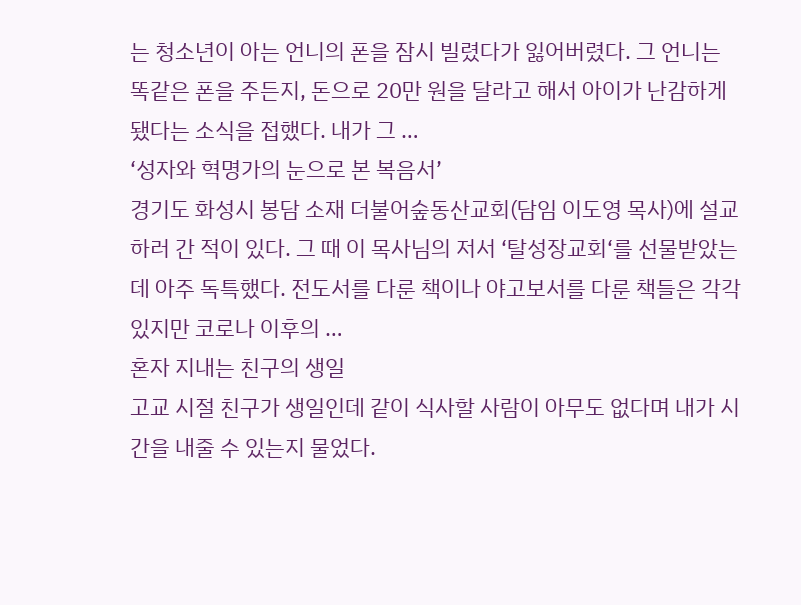는 청소년이 아는 언니의 폰을 잠시 빌렸다가 잃어버렸다. 그 언니는 똑같은 폰을 주든지, 돈으로 20만 원을 달라고 해서 아이가 난감하게 됐다는 소식을 접했다. 내가 그 …
‘성자와 혁명가의 눈으로 본 복음서’
경기도 화성시 봉담 소재 더불어숲동산교회(담임 이도영 목사)에 설교하러 간 적이 있다. 그 때 이 목사님의 저서 ‘탈성장교회‘를 선물받았는데 아주 독특했다. 전도서를 다룬 책이나 야고보서를 다룬 책들은 각각 있지만 코로나 이후의 …
혼자 지내는 친구의 생일
고교 시절 친구가 생일인데 같이 식사할 사람이 아무도 없다며 내가 시간을 내줄 수 있는지 물었다.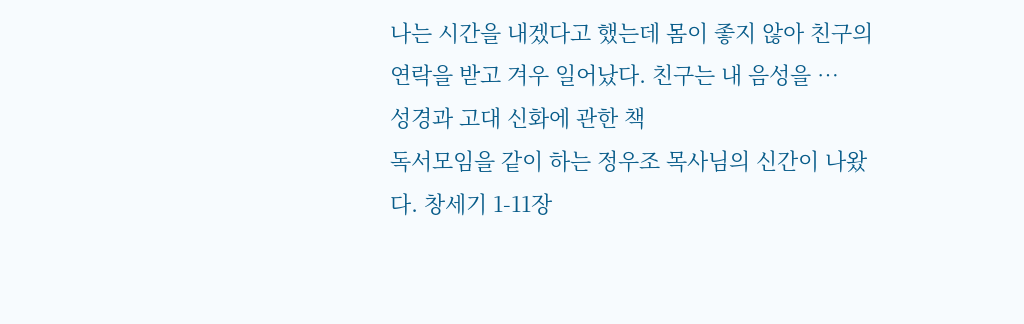나는 시간을 내겠다고 했는데 몸이 좋지 않아 친구의 연락을 받고 겨우 일어났다. 친구는 내 음성을 …
성경과 고대 신화에 관한 책
독서모임을 같이 하는 정우조 목사님의 신간이 나왔다. 창세기 1-11장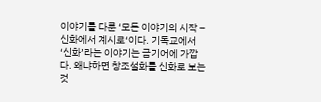이야기를 다룬 ‘모든 이야기의 시작 – 신화에서 계시로‘이다. 기독교에서 ‘신화’라는 이야기는 금기어에 가깝다. 왜냐하면 창조설화를 신화로 보는 것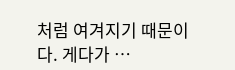처럼 여겨지기 때문이다. 게다가 …